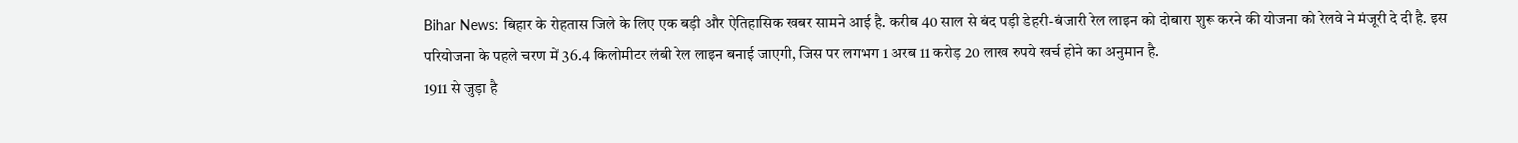Bihar News: बिहार के रोहतास जिले के लिए एक बड़ी और ऐतिहासिक खबर सामने आई है. करीब 40 साल से बंद पड़ी डेहरी-बंजारी रेल लाइन को दोबारा शुरू करने की योजना को रेलवे ने मंजूरी दे दी है. इस परियोजना के पहले चरण में 36.4 किलोमीटर लंबी रेल लाइन बनाई जाएगी, जिस पर लगभग 1 अरब 11 करोड़ 20 लाख रुपये खर्च होने का अनुमान है.
1911 से जुड़ा है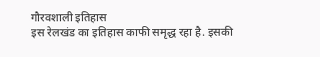गौरवशाली इतिहास
इस रेलखंड का इतिहास काफी समृद्ध रहा है. इसकी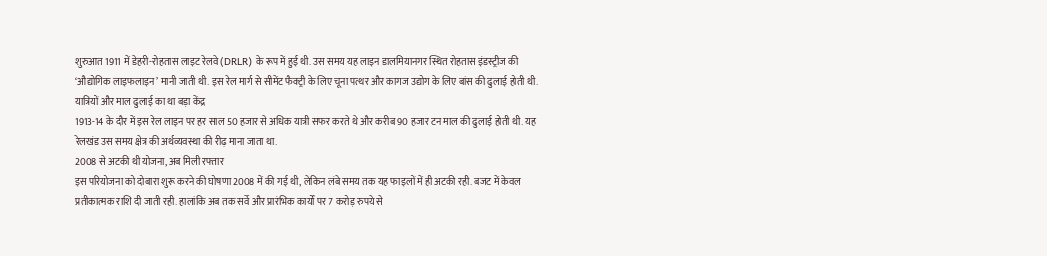शुरुआत 1911 में डेहरी-रोहतास लाइट रेलवे (DRLR) के रूप में हुई थी. उस समय यह लाइन डालमियानगर स्थित रोहतास इंडस्ट्रीज की ‘औद्योगिक लाइफलाइन’ मानी जाती थी. इस रेल मार्ग से सीमेंट फैक्ट्री के लिए चूना पत्थर और कागज उद्योग के लिए बांस की ढुलाई होती थी.
यात्रियों और माल ढुलाई का था बड़ा केंद्र
1913-14 के दौर में इस रेल लाइन पर हर साल 50 हजार से अधिक यात्री सफर करते थे और करीब 90 हजार टन माल की ढुलाई होती थी. यह रेलखंड उस समय क्षेत्र की अर्थव्यवस्था की रीढ़ माना जाता था.
2008 से अटकी थी योजना, अब मिली रफ्तार
इस परियोजना को दोबारा शुरू करने की घोषणा 2008 में की गई थी, लेकिन लंबे समय तक यह फाइलों में ही अटकी रही. बजट में केवल प्रतीकात्मक राशि दी जाती रही. हालांकि अब तक सर्वे और प्रारंभिक कार्यों पर 7 करोड़ रुपये से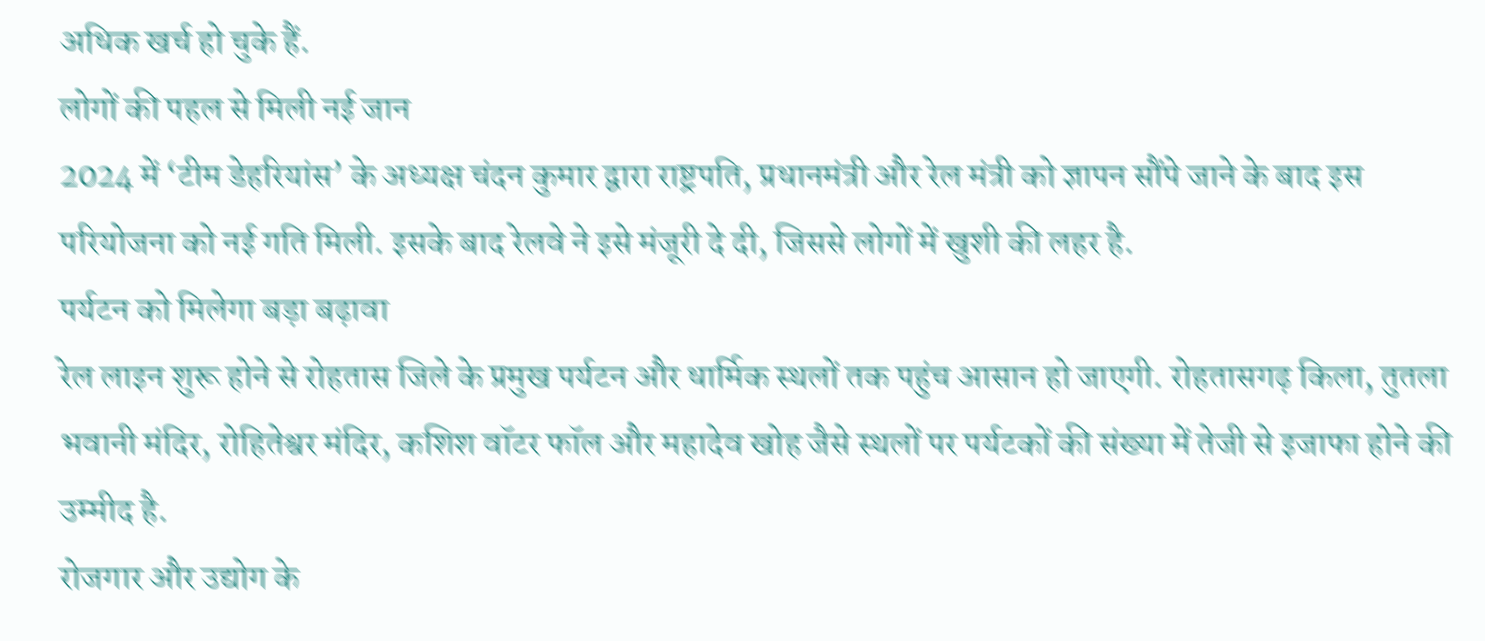अधिक खर्च हो चुके हैं.
लोगों की पहल से मिली नई जान
2024 में ‘टीम डेहरियांस’ के अध्यक्ष चंदन कुमार द्वारा राष्ट्रपति, प्रधानमंत्री और रेल मंत्री को ज्ञापन सौंपे जाने के बाद इस परियोजना को नई गति मिली. इसके बाद रेलवे ने इसे मंजूरी दे दी, जिससे लोगों में खुशी की लहर है.
पर्यटन को मिलेगा बड़ा बढ़ावा
रेल लाइन शुरू होने से रोहतास जिले के प्रमुख पर्यटन और धार्मिक स्थलों तक पहुंच आसान हो जाएगी. रोहतासगढ़ किला, तुतला भवानी मंदिर, रोहितेश्वर मंदिर, कशिश वॉटर फॉल और महादेव खोह जैसे स्थलों पर पर्यटकों की संख्या में तेजी से इजाफा होने की उम्मीद है.
रोजगार और उद्योग के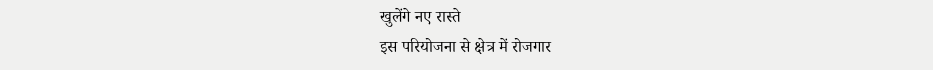खुलेंगे नए रास्ते
इस परियोजना से क्षेत्र में रोजगार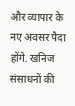और व्यापार के नए अवसर पैदा होंगे. खनिज संसाधनों की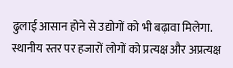ढुलाई आसान होने से उद्योगों को भी बढ़ावा मिलेगा. स्थानीय स्तर पर हजारों लोगों को प्रत्यक्ष और अप्रत्यक्ष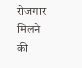रोजगार मिलने की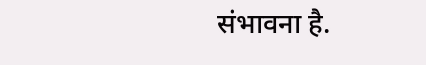संभावना है.